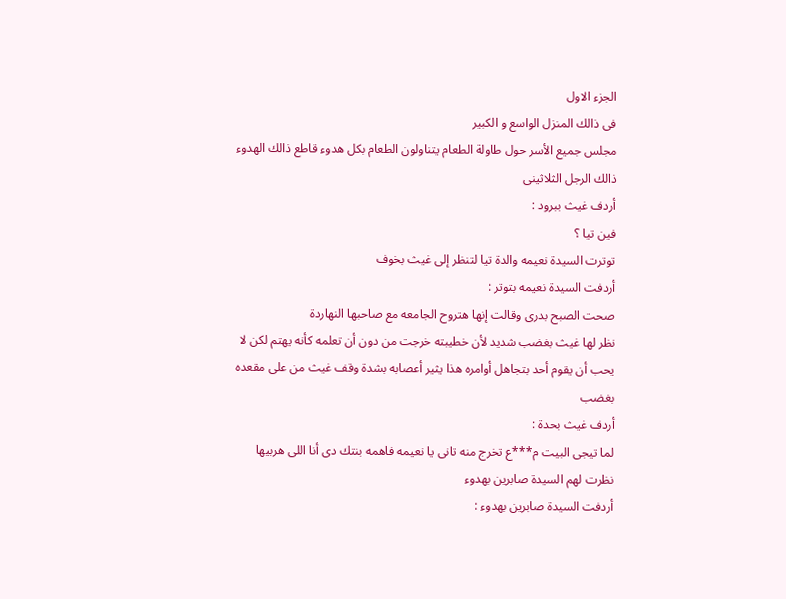الجزء الاول
فى ذالك المنزل الواسع و الكبير
مجلس جميع الأسر حول طاولة الطعام يتناولون الطعام بكل هدوء قاطع ذالك الهدوء ذالك الرجل الثلاثينى
أردف غيث ببرود :
فين تيا ؟
توترت السيدة نعيمه والدة تيا لتنظر إلى غيث بخوف
أردفت السيدة نعيمه بتوتر :
صحت الصبح بدرى وقالت إنها هتروح الجامعه مع صاحبها النهاردة
نظر لها غيث بغضب شديد لأن خطيبته خرجت من دون أن تعلمه كأنه يهتم لكن لا يحب أن يقوم أحد بتجاهل أوامره هذا يثير أعصابه بشدة وقف غيث من على مقعده بغضب
أردف غيث بحدة :
لما تيجى البيت م***ع تخرج منه تانى يا نعيمه فاهمه بنتك دى أنا اللى هربيها
نظرت لهم السيدة صابرين بهدوء
أردفت السيدة صابرين بهدوء :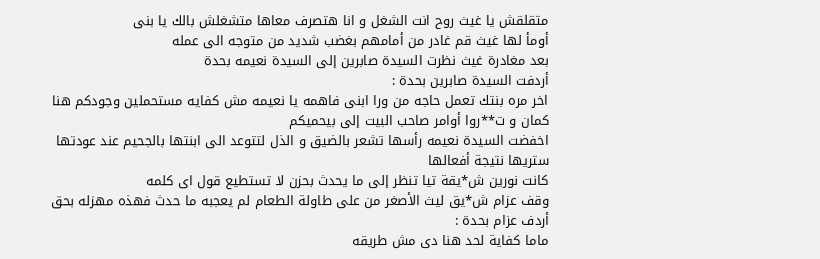متقلقش يا غيث روح انت الشغل و انا هتصرف معاها متشغلش بالك يا بنى
أومأ لها غيث قم غادر من أمامهم بغضب شديد من متوجه الى عمله
بعد مغادرة غيث نظرت السيدة صابرين إلى السيدة نعيمه بحدة
أردفت السيدة صابرين بحدة :
اخر مره بنتك تعمل حاجه من ورا ابنى فاهمه يا نعيمه مش كفايه مستحملين وجودكم هنا كمان و ت**روا أوامر صاحب البيت إلى بيحميكم
اخفضت السيدة نعيمه رأسها تشعر بالضيق و الذل لتتوعد الى ابنتها بالجحيم عند عودتها ستريها نتيجة أفعالها
كانت نورين ش*يقة تيا تنظر إلى ما يحدث بحزن لا تستطيع قول اى كلمه
وقف عزام ش*يق ليث الأصغر من على طاولة الطعام لم يعجبه ما حدث فهذه مهزله بحق
أردف عزام بحدة :
ماما كفاية لحد هنا دى مش طريقه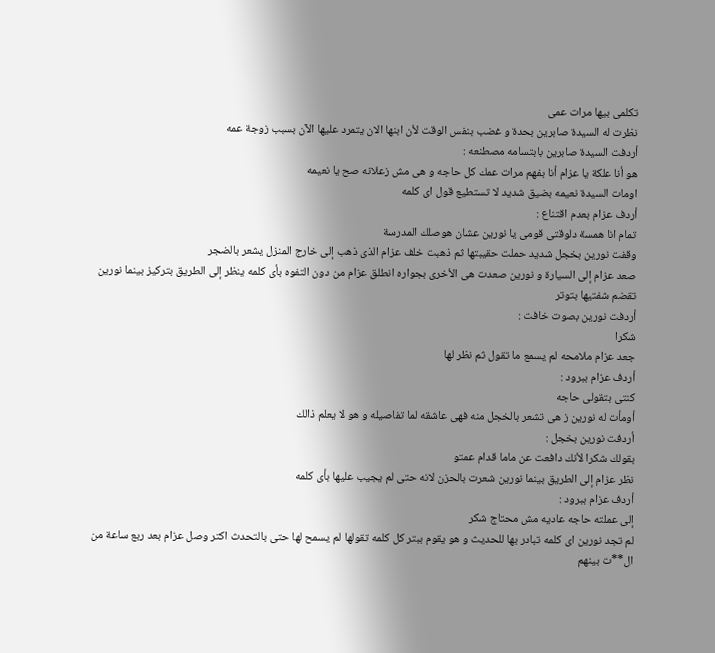تكلمى بيها مرات عمى
نظرت له السيدة صابرين بحدة و غضب بنفس الوقت لأن ابنها الان يتمرد عليها الآن بسبب زوجة عمه
أردفت السيدة صابرين بابتسامه مصطنعه :
هو أنا علكة يا عزام أنا بفهم مرات عمك كل حاجه و هى مش زعلانه صح يا نعيمه
اومات السيدة نعيمه بضيق شديد لا تستطيع قول اى كلمه
أردف عزام بعدم اقتناع :
تمام انا همسة دلوقتى قومى يا نورين عشان هوصلك المدرسة
وقفت نورين بخجل شديد حملت حقيبتها ثم ذهبت خلف عزام الذى ذهب إلى خارج المنزل يشعر بالضجر
صعد عزام إلى السيارة و نورين صعدت هى الأخرى بجواره انطلق عزام من دون التفوه بأى كلمه ينظر إلى الطريق بتركيز بينما نورين تقضم شفتيها بتوتر
أردفت نورين بصوت خافت :
شكرا
جعد عزام ملامحه لم يسمع ما تقول ثم نظر لها
أردف عزام ببرود :
كنتى بتقولى حاجه
أومأت له نورين ز هى تشعر بالخجل منه فهى عاشقه لما تفاصيله و هو لا يعلم ذالك
أردفت نورين بخجل :
بقولك شكرا لأنك دافعت عن ماما قدام عمتو
نظر عزام إلى الطريق بينما نورين شعرت بالحزن لانه حتى لم يجيب عليها بأى كلمه
أردف عزام ببرود :
إلى عملته حاجه عاديه مش محتاج شكر
لم تجد نورين اى كلمه تبادر بها للحديث و هو يقوم ببتر كل كلمه تقولها لم يسمح لها حتى بالتحدث اكتر وصل عزام بعد ربع ساعة من ال**ت بينهم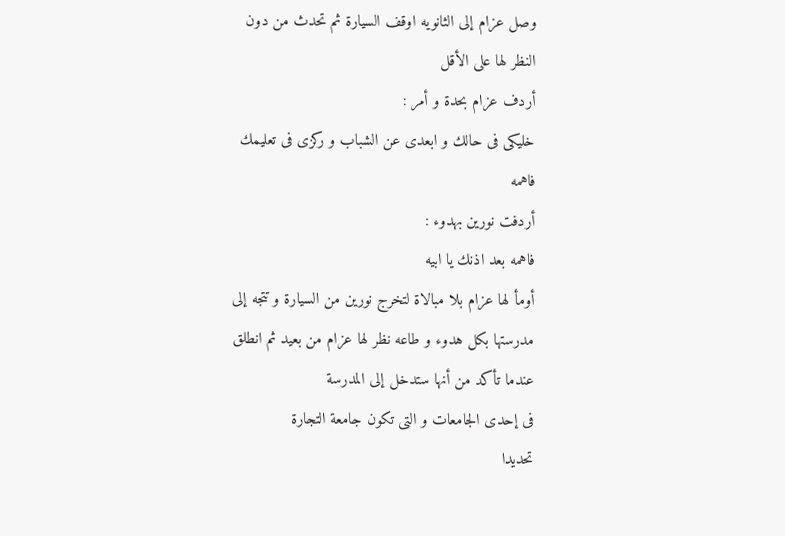وصل عزام إلى الثانويه اوقف السيارة ثم تحدث من دون النظر لها على الأقل
أردف عزام بحدة و أمر :
خليكى فى حالك و ابعدى عن الشباب و ركزى فى تعليمك فاهمه
أردفت نورين بهدوء :
فاهمه بعد اذنك يا ابيه
أومأ لها عزام بلا مبالاة لتخرج نورين من السيارة و تتجه إلى مدرستها بكل هدوء و طاعه نظر لها عزام من بعيد ثم انطلق عندما تأكد من أنها ستدخل إلى المدرسة
فى إحدى الجامعات و التى تكون جامعة التجارة
تحديدا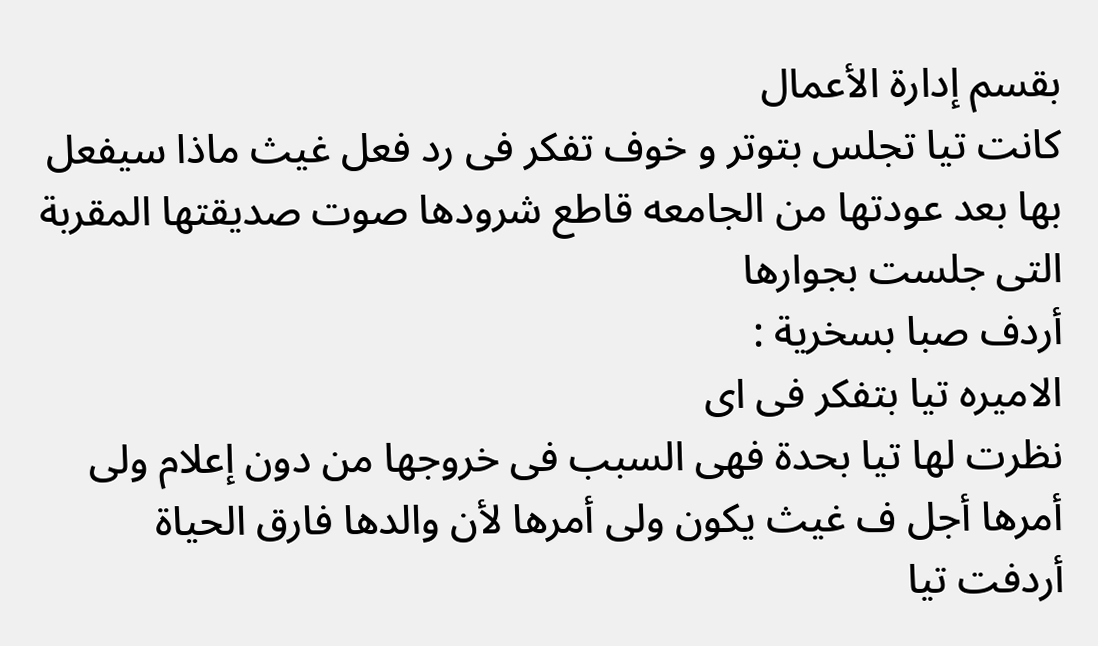بقسم إدارة الأعمال
كانت تيا تجلس بتوتر و خوف تفكر فى رد فعل غيث ماذا سيفعل بها بعد عودتها من الجامعه قاطع شرودها صوت صديقتها المقربة التى جلست بجوارها
أردف صبا بسخرية :
الاميره تيا بتفكر فى اى
نظرت لها تيا بحدة فهى السبب فى خروجها من دون إعلام ولى أمرها أجل ف غيث يكون ولى أمرها لأن والدها فارق الحياة
أردفت تيا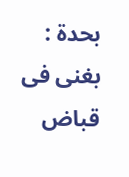بحدة :
بغنى فى قباض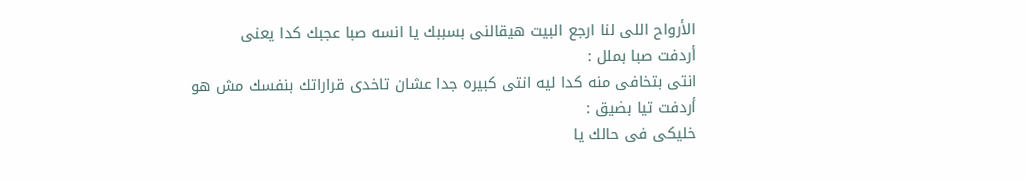الأرواح اللى لنا ارجع البيت هيقالنى بسببك يا انسه صبا عجبك كدا يعنى
أردفت صبا بملل :
انتى بتخافى منه كدا ليه انتى كبيره جدا عشان تاخدى قراراتك بنفسك مش هو
أردفت تيا بضيق :
خليكى فى حالك يا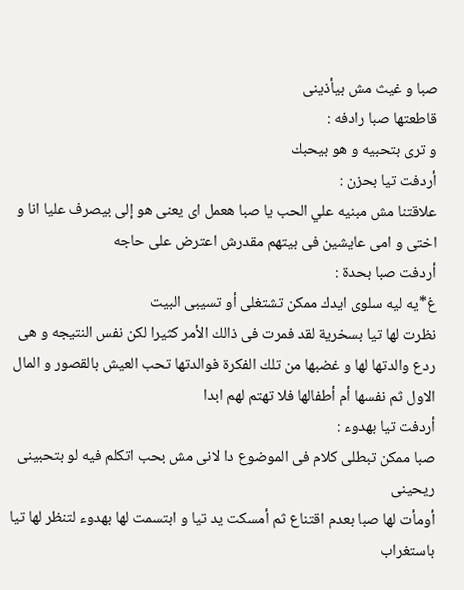صبا و غيث مش بيأذينى
قاطعتها صبا رادفه :
و ترى بتحبيه و هو بيحبك
أردفت تيا بحزن :
علاقتنا مش مبنيه علي الحب يا صبا هعمل اى يعنى هو إلى بيصرف عليا انا و اختى و امى عايشين فى بيتهم مقدرش اعترض على حاجه
أردفت صبا بحدة :
غ*يه ليه سلوى ايدك ممكن تشتغلى أو تسيبى البيت
نظرت لها تيا بسخرية لقد فمرت فى ذالك الأمر كثيرا لكن نفس النتيجه و هى ردع والدتها لها و غضبها من تلك الفكرة فوالدتها تحب العيش بالقصور و المال الاول ثم نفسها أم أطفالها فلا تهتم لهم ابدا
أردفت تيا بهدوء :
صبا ممكن تبطلى كلام فى الموضوع دا لانى مش بحب اتكلم فيه لو بتحبينى ريحينى
أومأت لها صبا بعدم اقتناع ثم أمسكت يد تيا و ابتسمت لها بهدوء لتنظر لها تيا باستغراب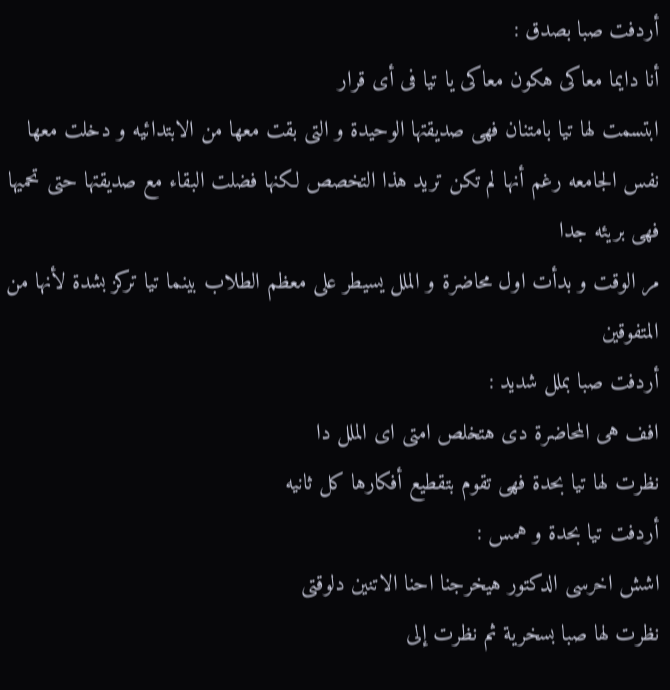أردفت صبا بصدق :
أنا دايما معاكى هكون معاكى يا تيا فى أى قرار
ابتسمت لها تيا بامتنان فهى صديقتها الوحيدة و التى بقت معها من الابتدائيه و دخلت معها نفس الجامعه رغم أنها لم تكن تريد هذا التخصص لكنها فضلت البقاء مع صديقتها حتى تحميها فهى بريئه جدا
مر الوقت و بدأت اول محاضرة و الملل يسيطر على معظم الطلاب بينما تيا تركز بشدة لأنها من المتفوقين
أردفت صبا بملل شديد :
افف هى المحاضرة دى هتخلص امتى اى الملل دا
نظرت لها تيا بحدة فهى تقوم بتقطيع أفكارها كل ثانيه
أردفت تيا بحدة و همس :
اشش اخرسى الدكتور هيخرجنا احنا الاتنين دلوقتى
نظرت لها صبا بسخرية ثم نظرت إلى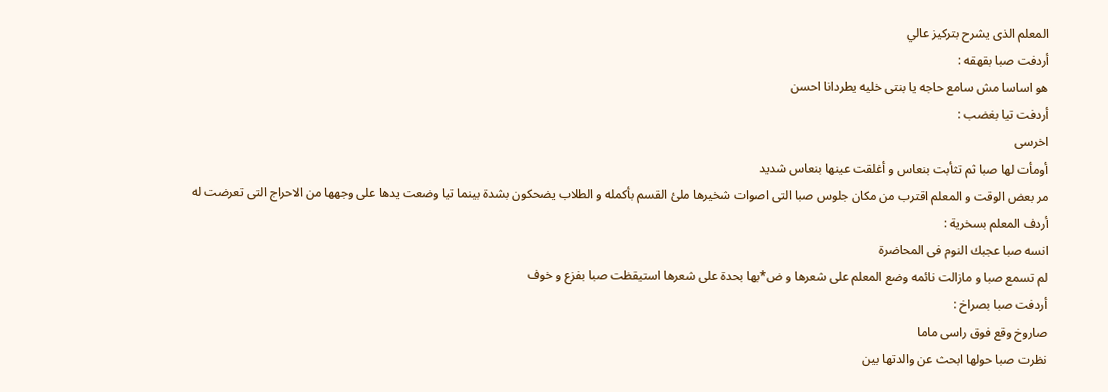المعلم الذى يشرح بتركيز عالي
أردفت صبا بقهقه :
هو اساسا مش سامع حاجه يا بنتى خليه يطردانا احسن
أردفت تيا بغضب :
اخرسى
أومأت لها صبا ثم تثأبت بنعاس و أغلقت عينها بنعاس شديد
مر بعض الوقت و المعلم اقترب من مكان جلوس صبا التى اصوات شخيرها ملئ القسم بأكمله و الطلاب يضحكون بشدة بينما تيا وضعت يدها على وجهها من الاحراج التى تعرضت له
أردف المعلم بسخرية :
انسه صبا عجبك النوم فى المحاضرة
لم تسمع صبا و مازالت نائمه وضع المعلم على شعرها و ض*بها بحدة على شعرها استيقظت صبا بفزع و خوف
أردفت صبا بصراخ :
صاروخ وقع فوق راسى ماما
نظرت صبا حولها ابحث عن والدتها بين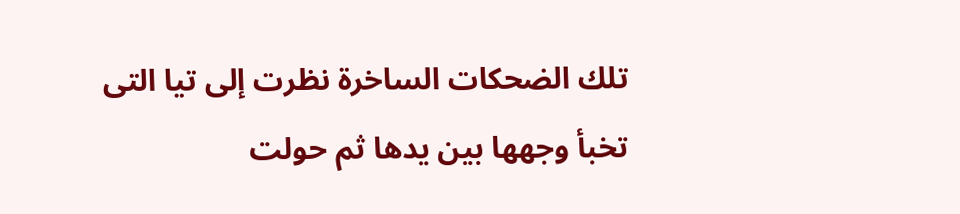تلك الضحكات الساخرة نظرت إلى تيا التى تخبأ وجهها بين يدها ثم حولت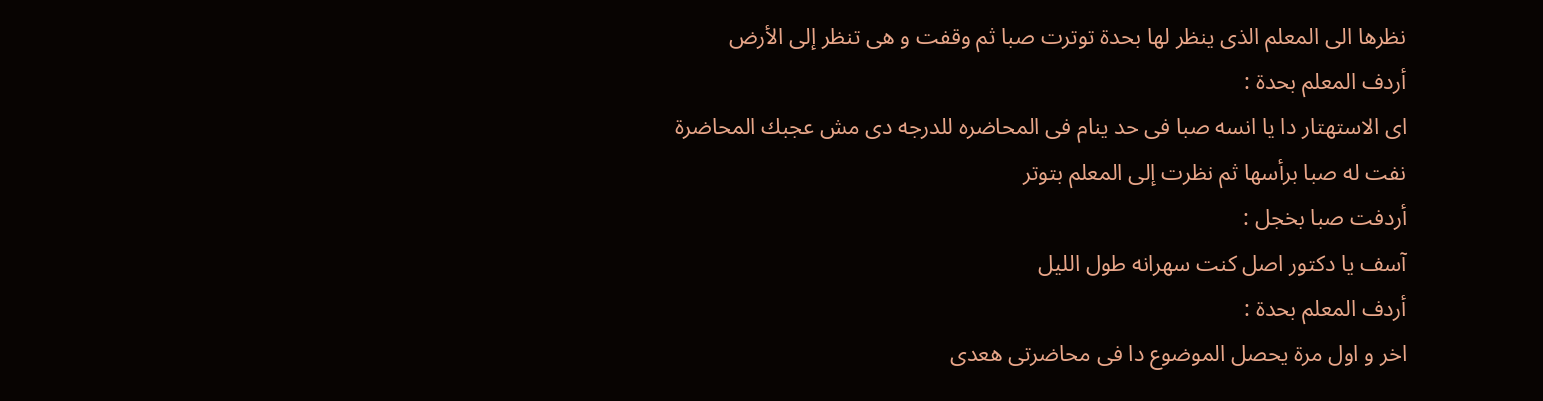نظرها الى المعلم الذى ينظر لها بحدة توترت صبا ثم وقفت و هى تنظر إلى الأرض
أردف المعلم بحدة :
اى الاستهتار دا يا انسه صبا فى حد ينام فى المحاضره للدرجه دى مش عجبك المحاضرة
نفت له صبا برأسها ثم نظرت إلى المعلم بتوتر
أردفت صبا بخجل :
آسف يا دكتور اصل كنت سهرانه طول الليل
أردف المعلم بحدة :
اخر و اول مرة يحصل الموضوع دا فى محاضرتى هعدى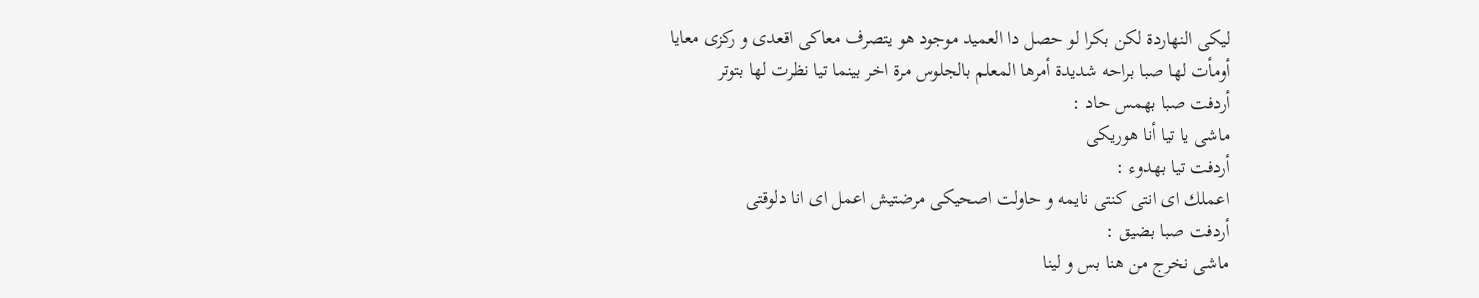ليكى النهاردة لكن بكرا لو حصل دا العميد موجود هو يتصرف معاكى اقعدى و ركزى معايا
أومأت لها صبا براحه شديدة أمرها المعلم بالجلوس مرة اخر بينما تيا نظرت لها بتوتر
أردفت صبا بهمس حاد :
ماشى يا تيا أنا هوريكى
أردفت تيا بهدوء :
اعملك اى انتى كنتى نايمه و حاولت اصحيكى مرضتيش اعمل اى انا دلوقتى
أردفت صبا بضيق :
ماشى نخرج من هنا بس و لينا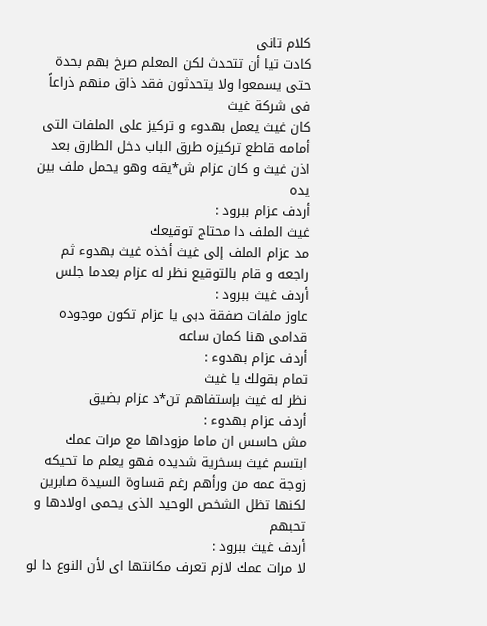كلام تانى
كادت تيا أن تتحدث لكن المعلم صرخ بهم بحدة حتى يسمعوا ولا يتحدثون فقد ذاق منهم ذراعاً
فى شركة غيث
كان غيث يعمل بهدوء و تركيز على الملفات التى أمامه قاطع تركيزه طرق الباب دخل الطارق بعد اذن غيث و كان عزام ش*يقه وهو يحمل ملف بين يده
أردف عزام ببرود :
غيث الملف دا محتاج توقيعك
مد عزام الملف إلى غيث أخذه غيث بهدوء ثم راجعه و قام بالتوقيع نظر له عزام بعدما جلس
أردف غيث ببرود :
عاوز ملفات صفقة دبى يا عزام تكون موجوده قدامى هنا كمان ساعه
أردف عزام بهدوء :
تمام بقولك يا غيث
نظر له غيث بإستفاهم تن*د عزام بضيق
أردف عزام بهدوء :
مش حاسس ان ماما مزوداها مع مرات عمك
ابتسم غيث بسخرية شديده فهو يعلم ما تحيكه زوجة عمه من ورأهم رغم قساوة السيدة صابرين لكنها تظل الشخص الوحيد الذى يحمى اولادها و تحبهم
أردف غيث ببرود :
لا مرات عمك لازم تعرف مكانتها اى لأن النوع دا لو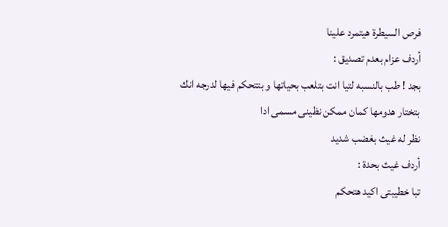فرص السيطرة هيتمرد علينا
أردف عزام بعدم تصديق :
بجد ! طب بالنسبه لتيا انت بتلعب بحياتها و بتتحكم فيها لدرجه انك بتختار هدومها كمان ممكن نظينى مسمى ادا
نظر له غيث بغضب شديد
أردف غيث بحدة :
تبا خطيبتى اكيد هتحكم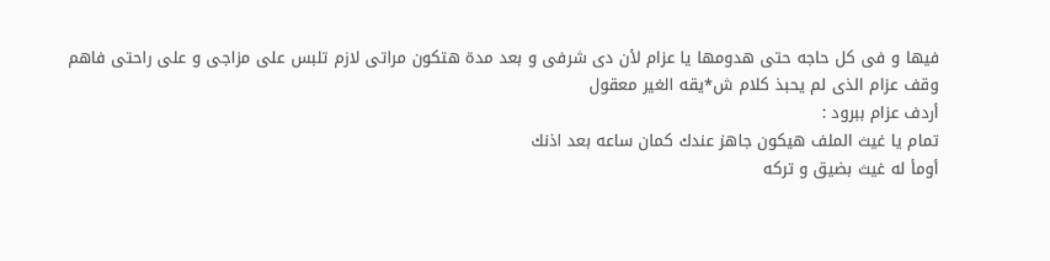فيها و فى كل حاجه حتى هدومها يا عزام لأن دى شرفى و بعد مدة هتكون مراتى لازم تلبس على مزاجى و على راحتى فاهم
وقف عزام الذى لم يحبذ كلام ش*يقه الغير معقول
أردف عزام ببرود :
تمام يا غيث الملف هيكون جاهز عندك كمان ساعه بعد اذنك
أومأ له غيث بضيق و تركه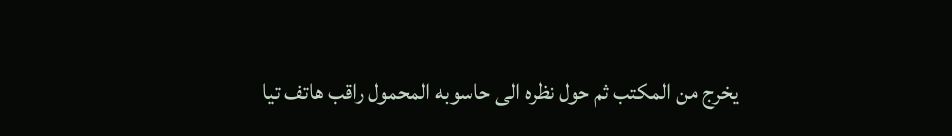يخرج من المكتب ثم حول نظره الى حاسوبه المحمول راقب هاتف تيا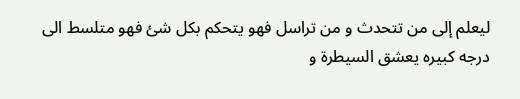ليعلم إلى من تتحدث و من تراسل فهو يتحكم بكل شئ فهو متلسط الى درجه كبيره يعشق السيطرة و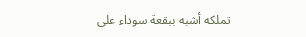تملكه أشبه ببقعة سوداء على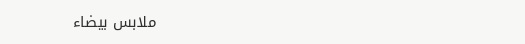ملابس بيضاء